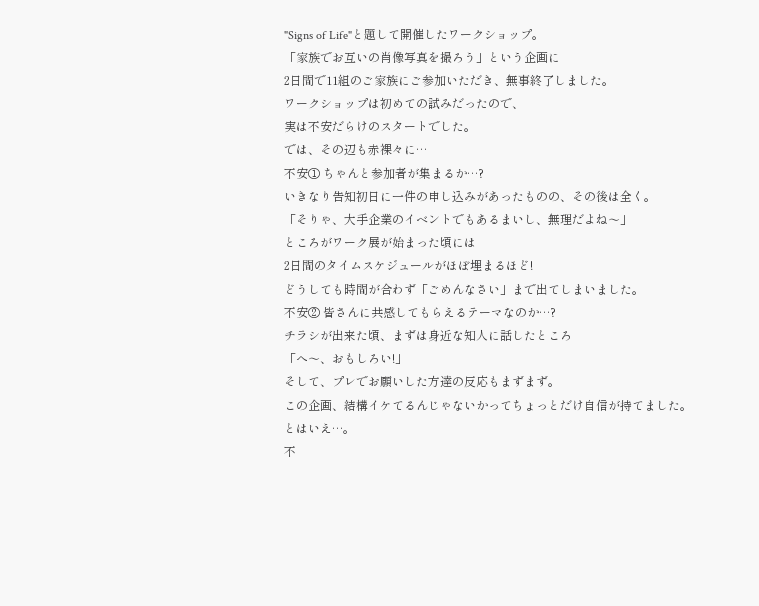"Signs of Life"と題して開催したワークショップ。
「家族でお互いの肖像写真を撮ろう」という企画に
2日間で11組のご家族にご参加いただき、無事終了しました。
ワークショップは初めての試みだったので、
実は不安だらけのスタートでした。
では、その辺も赤裸々に…
不安① ちゃんと参加者が集まるか…?
いきなり告知初日に一件の申し込みがあったものの、その後は全く。
「そりゃ、大手企業のイベントでもあるまいし、無理だよね〜」
ところがワーク展が始まった頃には
2日間のタイムスケジュールがほぼ埋まるほど!
どうしても時間が合わず「ごめんなさい」まで出てしまいました。
不安② 皆さんに共感してもらえるテーマなのか…?
チラシが出来た頃、まずは身近な知人に話したところ
「へ〜、おもしろい!」
そして、プレでお願いした方達の反応もまずまず。
この企画、結構イケてるんじゃないかってちょっとだけ自信が持てました。
とはいえ…。
不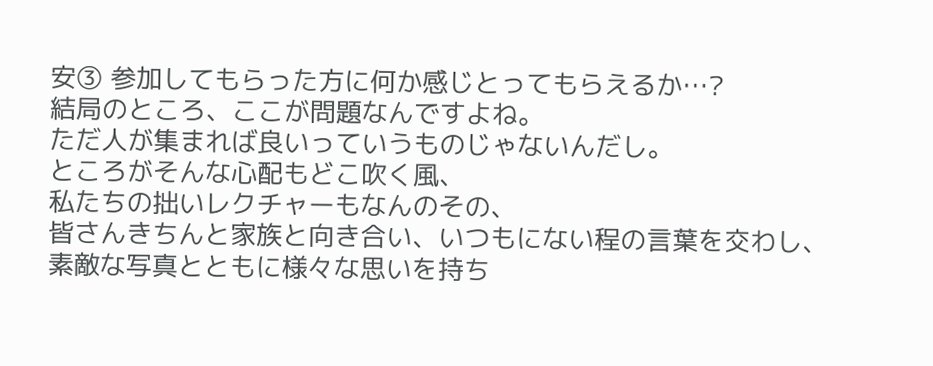安③ 参加してもらった方に何か感じとってもらえるか…?
結局のところ、ここが問題なんですよね。
ただ人が集まれば良いっていうものじゃないんだし。
ところがそんな心配もどこ吹く風、
私たちの拙いレクチャーもなんのその、
皆さんきちんと家族と向き合い、いつもにない程の言葉を交わし、
素敵な写真とともに様々な思いを持ち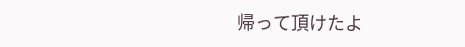帰って頂けたよ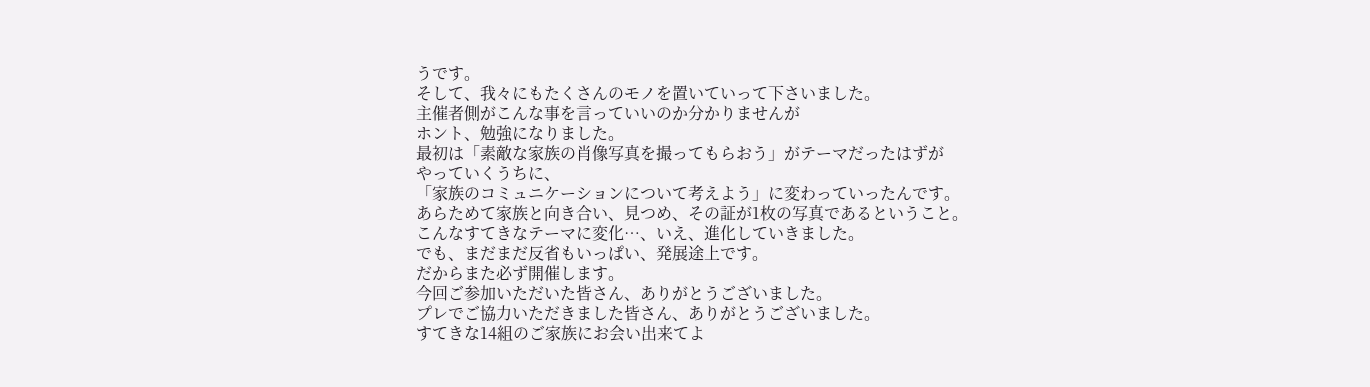うです。
そして、我々にもたくさんのモノを置いていって下さいました。
主催者側がこんな事を言っていいのか分かりませんが
ホント、勉強になりました。
最初は「素敵な家族の肖像写真を撮ってもらおう」がテーマだったはずが
やっていくうちに、
「家族のコミュニケーションについて考えよう」に変わっていったんです。
あらためて家族と向き合い、見つめ、その証が1枚の写真であるということ。
こんなすてきなテーマに変化…、いえ、進化していきました。
でも、まだまだ反省もいっぱい、発展途上です。
だからまた必ず開催します。
今回ご参加いただいた皆さん、ありがとうございました。
プレでご協力いただきました皆さん、ありがとうございました。
すてきな14組のご家族にお会い出来てよ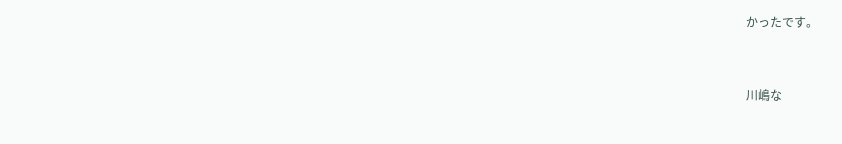かったです。


川嶋な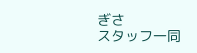ぎさ
スタッフ一同